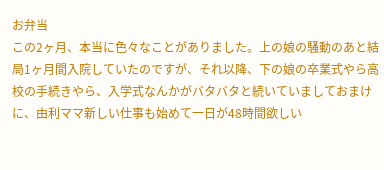お弁当
この2ヶ月、本当に色々なことがありました。上の娘の騒動のあと結局1ヶ月間入院していたのですが、それ以降、下の娘の卒業式やら高校の手続きやら、入学式なんかがバタバタと続いていましておまけに、由利ママ新しい仕事も始めて一日が48時間欲しい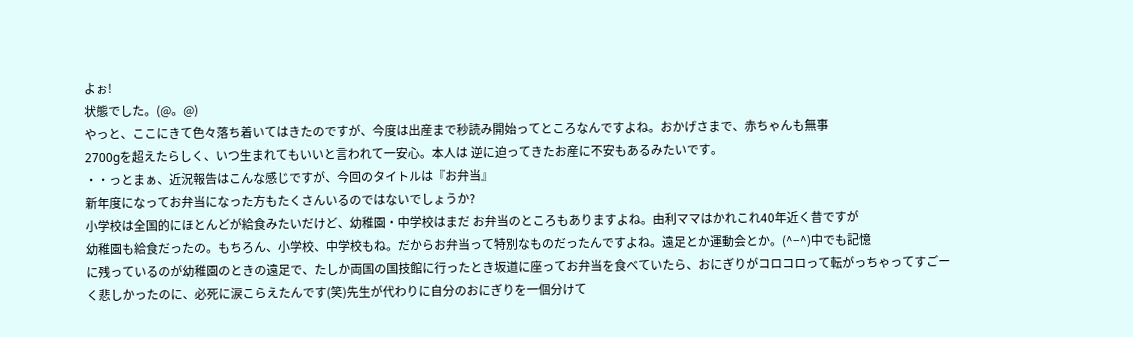よぉ!
状態でした。(@。@)
やっと、ここにきて色々落ち着いてはきたのですが、今度は出産まで秒読み開始ってところなんですよね。おかげさまで、赤ちゃんも無事
2700gを超えたらしく、いつ生まれてもいいと言われて一安心。本人は 逆に迫ってきたお産に不安もあるみたいです。
・・っとまぁ、近況報告はこんな感じですが、今回のタイトルは『お弁当』
新年度になってお弁当になった方もたくさんいるのではないでしょうか?
小学校は全国的にほとんどが給食みたいだけど、幼稚園・中学校はまだ お弁当のところもありますよね。由利ママはかれこれ40年近く昔ですが
幼稚園も給食だったの。もちろん、小学校、中学校もね。だからお弁当って特別なものだったんですよね。遠足とか運動会とか。(^−^)中でも記憶
に残っているのが幼稚園のときの遠足で、たしか両国の国技館に行ったとき坂道に座ってお弁当を食べていたら、おにぎりがコロコロって転がっちゃってすごーく悲しかったのに、必死に涙こらえたんです(笑)先生が代わりに自分のおにぎりを一個分けて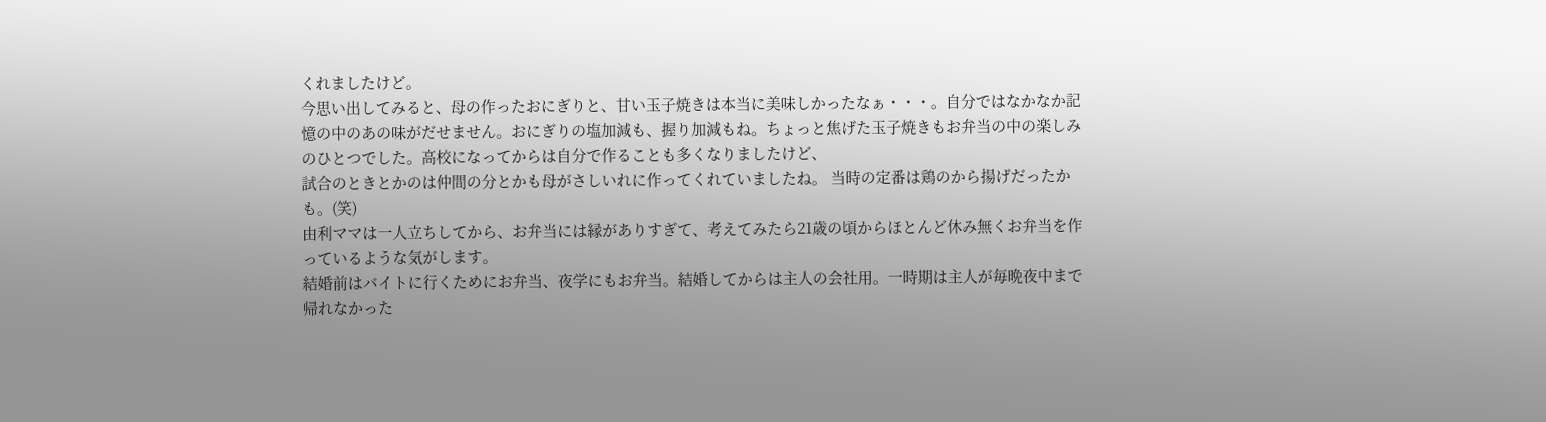くれましたけど。
今思い出してみると、母の作ったおにぎりと、甘い玉子焼きは本当に美味しかったなぁ・・・。自分ではなかなか記憶の中のあの味がだせません。おにぎりの塩加減も、握り加減もね。ちょっと焦げた玉子焼きもお弁当の中の楽しみのひとつでした。高校になってからは自分で作ることも多くなりましたけど、
試合のときとかのは仲間の分とかも母がさしいれに作ってくれていましたね。 当時の定番は鶏のから揚げだったかも。(笑)
由利ママは一人立ちしてから、お弁当には縁がありすぎて、考えてみたら21歳の頃からほとんど休み無くお弁当を作っているような気がします。
結婚前はバイトに行くためにお弁当、夜学にもお弁当。結婚してからは主人の会社用。一時期は主人が毎晩夜中まで帰れなかった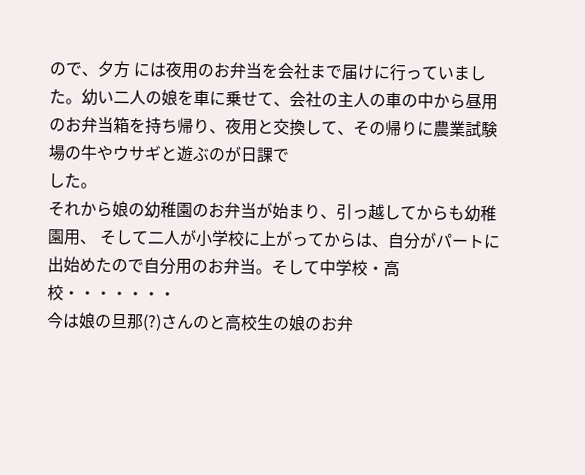ので、夕方 には夜用のお弁当を会社まで届けに行っていました。幼い二人の娘を車に乗せて、会社の主人の車の中から昼用のお弁当箱を持ち帰り、夜用と交換して、その帰りに農業試験場の牛やウサギと遊ぶのが日課で
した。
それから娘の幼稚園のお弁当が始まり、引っ越してからも幼稚園用、 そして二人が小学校に上がってからは、自分がパートに出始めたので自分用のお弁当。そして中学校・高校・・・・・・・
今は娘の旦那(?)さんのと高校生の娘のお弁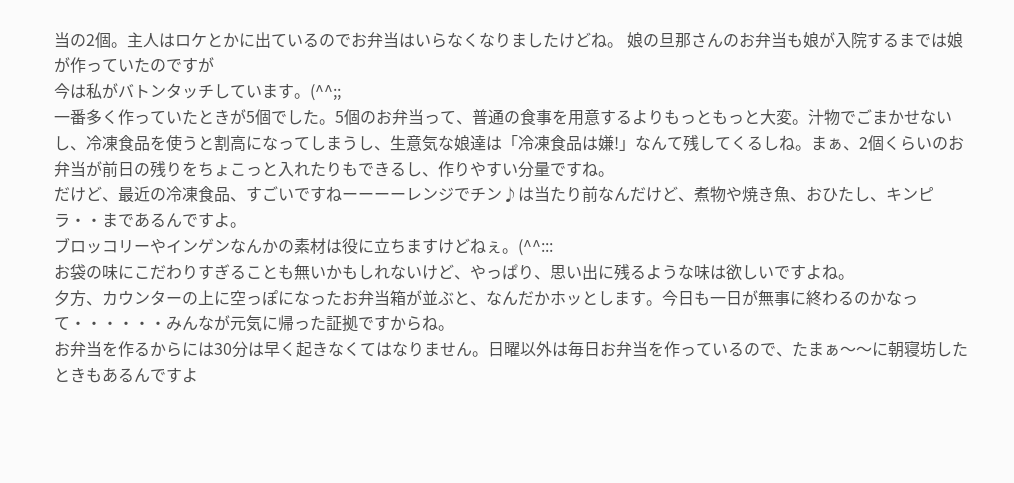当の2個。主人はロケとかに出ているのでお弁当はいらなくなりましたけどね。 娘の旦那さんのお弁当も娘が入院するまでは娘が作っていたのですが
今は私がバトンタッチしています。(^^;;
一番多く作っていたときが5個でした。5個のお弁当って、普通の食事を用意するよりもっともっと大変。汁物でごまかせないし、冷凍食品を使うと割高になってしまうし、生意気な娘達は「冷凍食品は嫌!」なんて残してくるしね。まぁ、2個くらいのお弁当が前日の残りをちょこっと入れたりもできるし、作りやすい分量ですね。
だけど、最近の冷凍食品、すごいですねーーーーレンジでチン♪は当たり前なんだけど、煮物や焼き魚、おひたし、キンピラ・・まであるんですよ。
ブロッコリーやインゲンなんかの素材は役に立ちますけどねぇ。(^^:::
お袋の味にこだわりすぎることも無いかもしれないけど、やっぱり、思い出に残るような味は欲しいですよね。
夕方、カウンターの上に空っぽになったお弁当箱が並ぶと、なんだかホッとします。今日も一日が無事に終わるのかなって・・・・・・みんなが元気に帰った証拠ですからね。
お弁当を作るからには30分は早く起きなくてはなりません。日曜以外は毎日お弁当を作っているので、たまぁ〜〜に朝寝坊したときもあるんですよ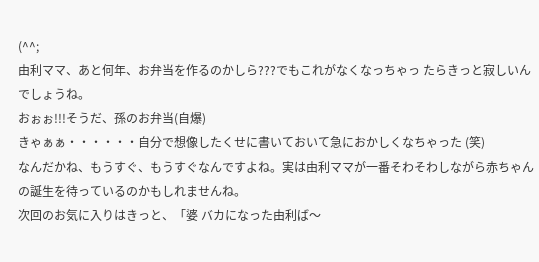(^^;
由利ママ、あと何年、お弁当を作るのかしら???でもこれがなくなっちゃっ たらきっと寂しいんでしょうね。
おぉぉ!!!そうだ、孫のお弁当(自爆)
きゃぁぁ・・・・・・自分で想像したくせに書いておいて急におかしくなちゃった (笑)
なんだかね、もうすぐ、もうすぐなんですよね。実は由利ママが一番そわそわしながら赤ちゃんの誕生を待っているのかもしれませんね。
次回のお気に入りはきっと、「婆 バカになった由利ば〜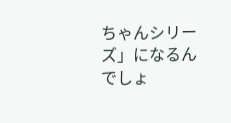ちゃんシリーズ」になるんでしょ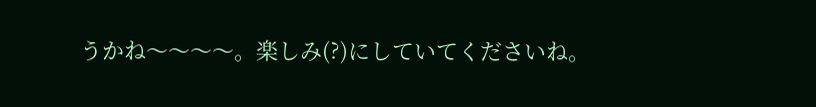うかね〜〜〜〜。楽しみ(?)にしていてくださいね。